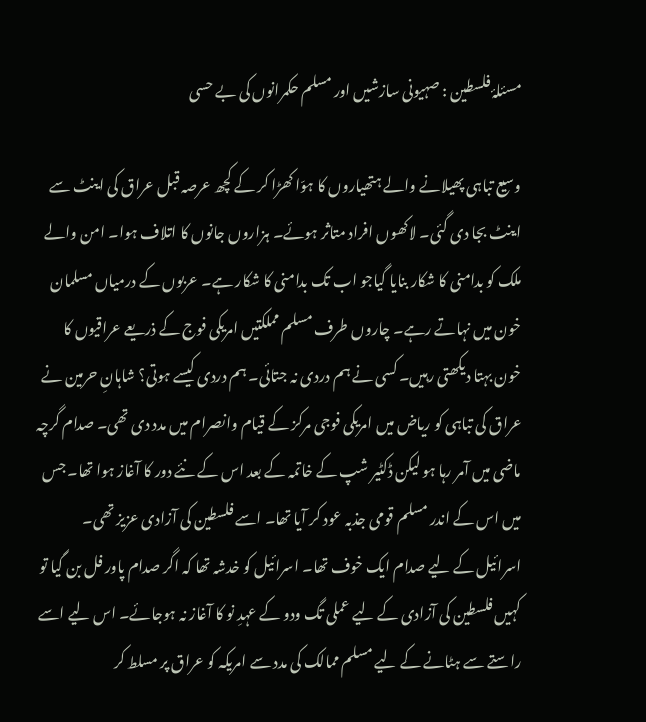مسئلۂ فلسطین : صہیونی سازشیں اور مسلم حکمرانوں کی بے حسی

وسیع تباہی پھیلانے والے ہتھیاروں کا ہوّا کھڑا کر کے کچھ عرصہ قبل عراق کی اینٹ سے اینٹ بجا دی گئی۔ لاکھوں افراد متاثر ہوئے۔ ہزاروں جانوں کا اتلاف ہوا۔ امن والے ملک کو بدامنی کا شکار بنایا گیاجو اب تک بدامنی کا شکار ہے۔ عربوں کے درمیاں مسلمان خون میں نہاتے رہے۔ چاروں طرف مسلم مملکتیں امریکی فوج کے ذریعے عراقیوں کا خون بہتا دیکھتی رہیں۔ کسی نے ہم دردی نہ جتائی۔ ہم دردی کیسے ہوتی؟ شاہانِ حرمین نے عراق کی تباہی کو ریاض میں امریکی فوجی مرکز کے قیام وانصرام میں مدد دی تھی۔ صدام گرچہ ماضی میں آمر رہا ہو لیکن ڈکٹیر شپ کے خاتمہ کے بعد اس کے نئے دور کا آغاز ہوا تھا۔ جس میں اس کے اندر مسلم قومی جذبہ عود کر آیا تھا۔ اسے فلسطین کی آزادی عزیز تھی۔ اسرائیل کے لیے صدام ایک خوف تھا۔ اسرائیل کو خدشہ تھا کہ اگر صدام پاور فل بن گیا تو کہیں فلسطین کی آزادی کے لیے عملی تگ ودو کے عہدِ نو کا آغاز نہ ہوجائے۔ اس لیے اسے راستے سے ہٹانے کے لیے مسلم ممالک کی مدد سے امریکہ کو عراق پر مسلط کر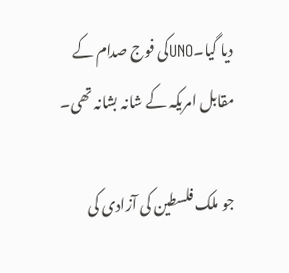دیا گیا۔UNOکی فوج صدام کے مقابل امریکہ کے شانہ بشانہ تھی۔

جو ملک فلسطین کی آزادی کی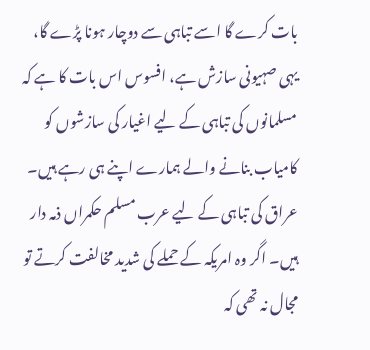بات کرے گا اسے تباہی سے دوچار ہونا پڑے گا، یہی صہیونی سازش ہے، افسوس اس بات کا ہے کہ مسلمانوں کی تباہی کے لیے اغیار کی سازشوں کو کامیاب بنانے والے ہمارے اپنے ہی رہے ہیں۔ عراق کی تباہی کے لیے عرب مسلم حکمراں ذمہ دار ہیں۔ اگر وہ امریکہ کے حملے کی شدید مخالفت کرتے تو مجال نہ تھی کہ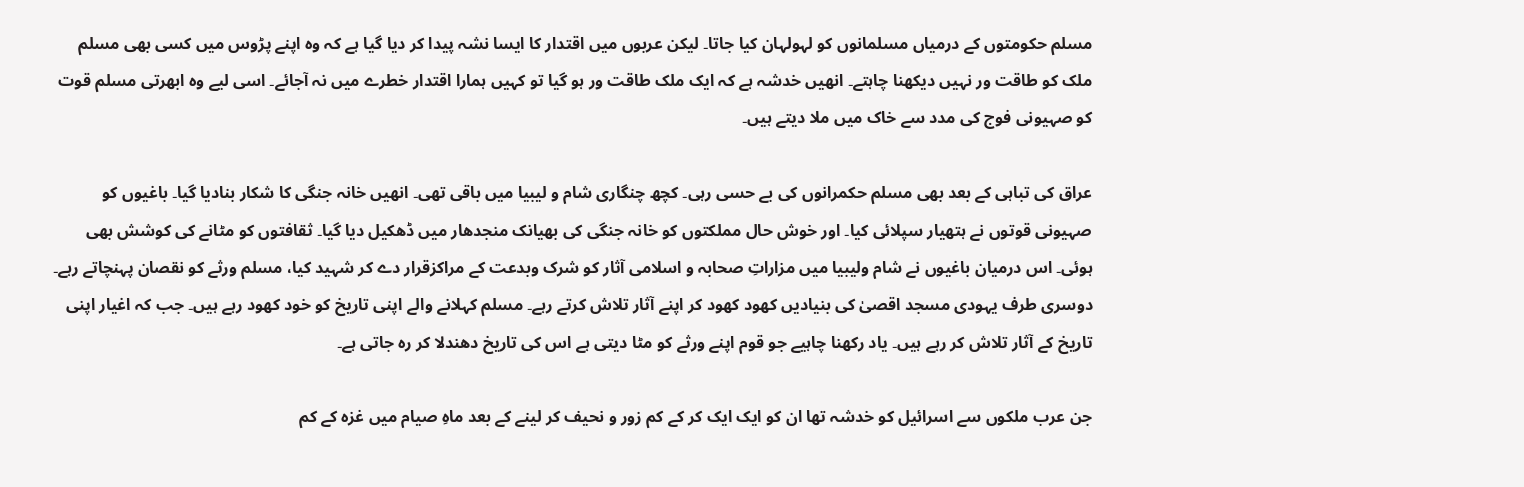مسلم حکومتوں کے درمیاں مسلمانوں کو لہولہان کیا جاتا۔ لیکن عربوں میں اقتدار کا ایسا نشہ پیدا کر دیا گیا ہے کہ وہ اپنے پڑوس میں کسی بھی مسلم ملک کو طاقت ور نہیں دیکھنا چاہتے۔ انھیں خدشہ ہے کہ ایک ملک طاقت ور ہو گیا تو کہیں ہمارا اقتدار خطرے میں نہ آجائے۔ اسی لیے وہ ابھرتی مسلم قوت کو صہیونی فوج کی مدد سے خاک میں ملا دیتے ہیں۔

عراق کی تباہی کے بعد بھی مسلم حکمرانوں کی بے حسی رہی۔ کچھ چنگاری شام و لیبیا میں باقی تھی۔ انھیں خانہ جنگی کا شکار بنادیا گیا۔ باغیوں کو صہیونی قوتوں نے ہتھیار سپلائی کیا۔ اور خوش حال مملکتوں کو خانہ جنگی کی بھیانک منجدھار میں ڈھکیل دیا گیا۔ ثقافتوں کو مٹانے کی کوشش بھی ہوئی۔ اس درمیان باغیوں نے شام ولیبیا میں مزاراتِ صحابہ و اسلامی آثار کو شرک وبدعت کے مراکزقرار دے کر شہید کیا، مسلم ورثے کو نقصان پہنچاتے رہے۔ دوسری طرف یہودی مسجد اقصیٰ کی بنیادیں کھود کھود کر اپنے آثار تلاش کرتے رہے۔ مسلم کہلانے والے اپنی تاریخ کو خود کھود رہے ہیں۔ جب کہ اغیار اپنی تاریخ کے آثار تلاش کر رہے ہیں۔ یاد رکھنا چاہیے جو قوم اپنے ورثے کو مٹا دیتی ہے اس کی تاریخ دھندلا کر رہ جاتی ہے۔

جن عرب ملکوں سے اسرائیل کو خدشہ تھا ان کو ایک ایک کر کے کم زور و نحیف کر لینے کے بعد ماہِ صیام میں غزہ کے کم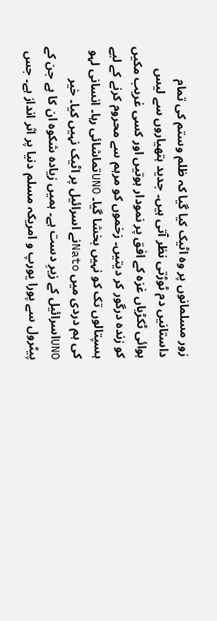زور مسلمانوں پر وہ اٹیک کیا گیا کہ ظلم وستم کی تمام داستانیں دم ٹوڑتی نظر آتی ہیں۔ جدید ہتھیاروں سے لیس ہوائی ٹکڑیاں غزہ کے افق پر نمودار ہوتیں اور کسی غریب مکیں کو زندہ درگور کر دیتیں۔ زخموں کو مرہم سے محروم کرنے کے لیے ہسپتالوں تک کو نہیں بخشا گیا۔ UNOتماشائی رہا۔ انسانی لہو کی ہم دردی میں Natoنے اسرائیل پر اٹیک نہیں کیا۔ خیر UNOاسرائیل کے زیرِ دست ہے۔ ہمیں زیادہ شکوہ ان کا ہے جن کے پیٹرول سے پورا یورپ و امریکہ مسلم دنیا پر اثر انداز ہے۔ جس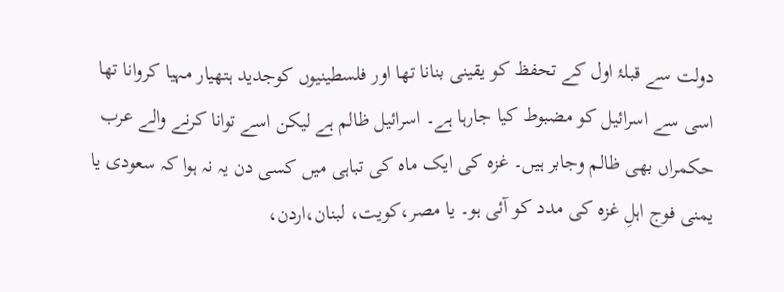دولت سے قبلۂ اول کے تحفظ کو یقینی بنانا تھا اور فلسطینیوں کوجدید ہتھیار مہیا کروانا تھا اسی سے اسرائیل کو مضبوط کیا جارہا ہے۔ اسرائیل ظالم ہے لیکن اسے توانا کرنے والے عرب حکمراں بھی ظالم وجابر ہیں۔ غزہ کی ایک ماہ کی تباہی میں کسی دن یہ نہ ہوا کہ سعودی یا یمنی فوج اہلِ غزہ کی مدد کو آئی ہو۔ یا مصر،کویت، لبنان،اردن،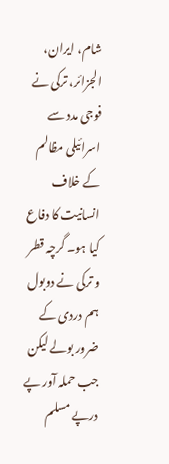شام، ایران، الجزائر، ترکی نے فوجی مدد سے اسرائیلی مظالم کے خلاف انسانیت کا دفاع کیا ہو۔ گرچہ قطر و ترکی نے دوبول ہم دردی کے ضرور بولے لیکن جب حملہ آور پے درپے مسلم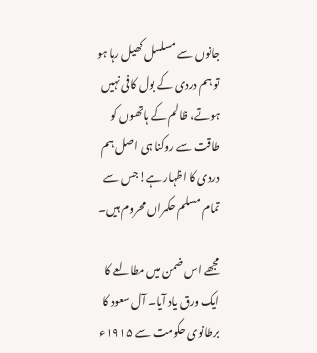جانوں سے مسلسل کھیل رہا ہو تو ہم دردی کے بول کافی نہیں ہوتے، ظالم کے ہاتھوں کو طاقت سے روکنا ہی اصل ہم دردی کا اظہار ہے!جس سے تمام مسلم حکمراں محروم ہیں۔

مجھے اس ضمن میں مطالعے کا ایک ورق یاد آیا۔ آل سعود کا برطانوی حکومت سے ۱۹۱۵ء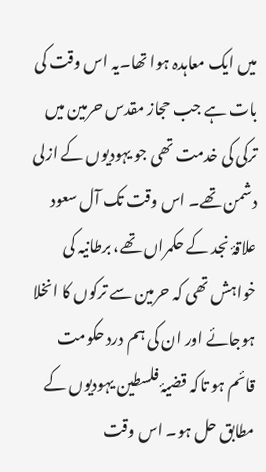میں ایک معاہدہ ہوا تھا۔یہ اس وقت کی بات ہے جب حجاز مقدس حرمین میں ترکی کی خدمت تھی جو یہودیوں کے ازلی دشمن تھے۔ اس وقت تک آل سعود علاقۂ نجد کے حکمراں تھے، برطانیہ کی خواہش تھی کہ حرمین سے ترکوں کا انخلا ہوجائے اور ان کی ہم درد حکومت قائم ہو تاکہ قضیۂ فلسطین یہودیوں کے مطابق حل ہو۔ اس وقت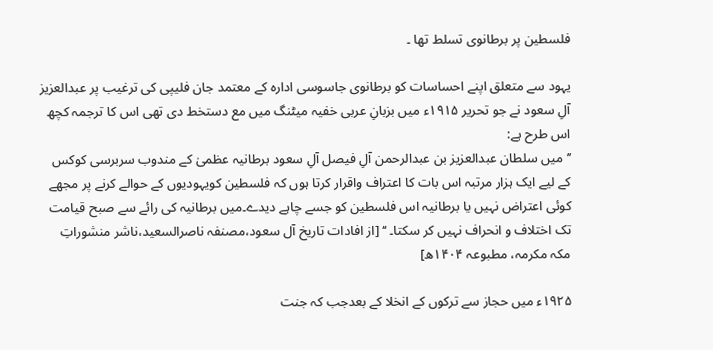فلسطین پر برطانوی تسلط تھا ۔

یہود سے متعلق اپنے احساسات کو برطانوی جاسوسی ادارہ کے معتمد جان فلیپی کی ترغیب پر عبدالعزیز آلِ سعود نے جو تحریر ۱۹۱۵ء میں بزبانِ عربی خفیہ میٹنگ میں مع دستخط دی تھی اس کا ترجمہ کچھ اس طرح ہے:
’’میں سلطان عبدالعزیز بن عبدالرحمن آلِ فیصل آلِ سعود برطانیہ عظمیٰ کے مندوب سربرسی کوکس کے لیے ایک ہزار مرتبہ اس بات کا اعتراف واقرار کرتا ہوں کہ فلسطین کویہودیوں کے حوالے کرنے پر مجھے کوئی اعتراض نہیں یا برطانیہ اس فلسطین کو جسے چاہے دیدے۔میں برطانیہ کی رائے سے صبح قیامت تک اختلاف و انحراف نہیں کر سکتا۔ ‘‘ [از افادات تاریخ آل سعود،مصنفہ ناصرالسعید،ناشر منشوراتِ مکہ مکرمہ، مطبوعہ ۱۴۰۴ھ]

۱۹۲۵ء میں حجاز سے ترکوں کے انخلا کے بعدجب کہ جنت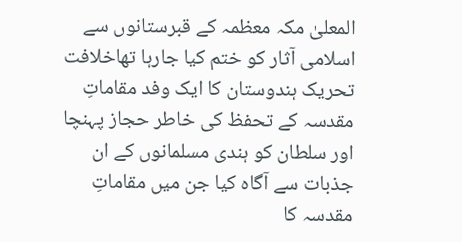المعلیٰ مکہ معظمہ کے قبرستانوں سے اسلامی آثار کو ختم کیا جارہا تھاخلافت تحریک ہندوستان کا ایک وفد مقاماتِ مقدسہ کے تحفظ کی خاطر حجاز پہنچا اور سلطان کو ہندی مسلمانوں کے ان جذبات سے آگاہ کیا جن میں مقاماتِ مقدسہ کا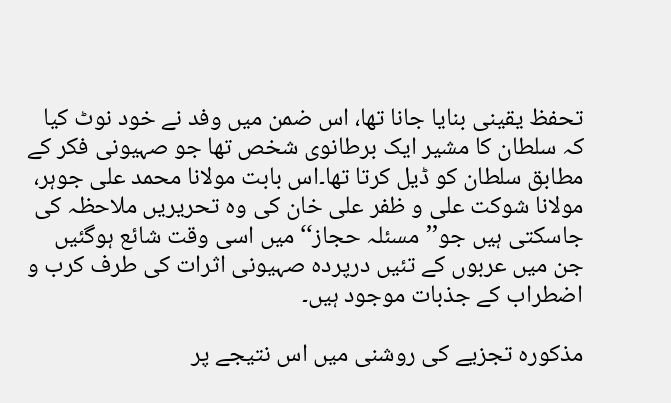تحفظ یقینی بنایا جانا تھا، اس ضمن میں وفد نے خود نوٹ کیا کہ سلطان کا مشیر ایک برطانوی شخص تھا جو صہیونی فکر کے مطابق سلطان کو ڈیل کرتا تھا۔اس بابت مولانا محمد علی جوہر، مولانا شوکت علی و ظفر علی خان کی وہ تحریریں ملاحظہ کی جاسکتی ہیں جو’’مسئلہ حجاز‘‘ میں اسی وقت شائع ہوگئیں جن میں عربوں کے تئیں درپردہ صہیونی اثرات کی طرف کرب و اضطراب کے جذبات موجود ہیں۔

مذکورہ تجزیے کی روشنی میں اس نتیجے پر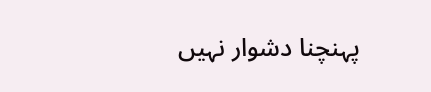پہنچنا دشوار نہیں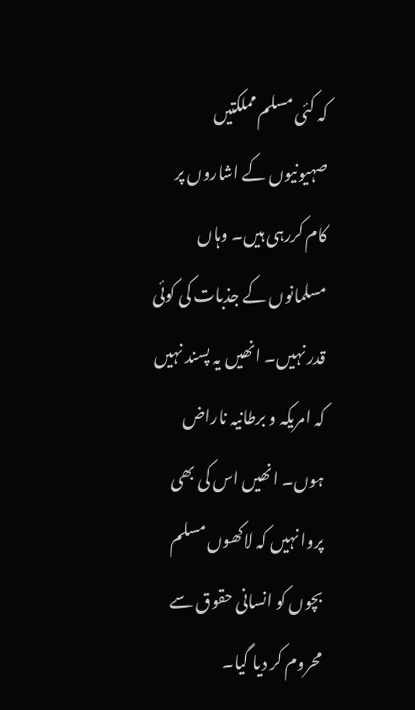کہ کئی مسلم مملکتیں صہیونیوں کے اشاروں پر کام کررہی ہیں۔ وہاں مسلمانوں کے جذبات کی کوئی قدر نہیں۔ انھیں یہ پسند نہیں کہ امریکہ و برطانیہ ناراض ہوں۔ انھیں اس کی بھی پروا نہیں کہ لاکھوں مسلم بچوں کو انسانی حقوق سے محروم کر دیا گیا۔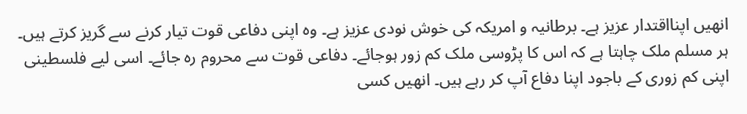انھیں اپنااقتدار عزیز ہے۔ برطانیہ و امریکہ کی خوش نودی عزیز ہے۔ وہ اپنی دفاعی قوت تیار کرنے سے گریز کرتے ہیں۔ ہر مسلم ملک چاہتا ہے کہ اس کا پڑوسی ملک کم زور ہوجائے۔ دفاعی قوت سے محروم رہ جائے۔ اسی لیے فلسطینی اپنی کم زوری کے باجود اپنا دفاع آپ کر رہے ہیں۔ انھیں کسی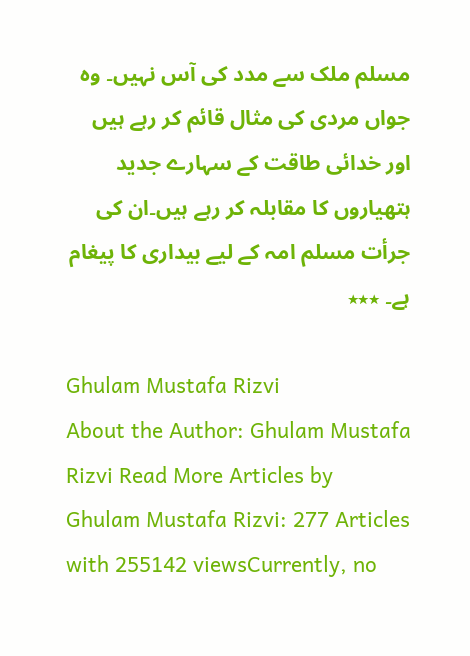مسلم ملک سے مدد کی آس نہیں۔ وہ جواں مردی کی مثال قائم کر رہے ہیں اور خدائی طاقت کے سہارے جدید ہتھیاروں کا مقابلہ کر رہے ہیں۔ان کی جرأت مسلم امہ کے لیے بیداری کا پیغام ہے۔ ٭٭٭

Ghulam Mustafa Rizvi
About the Author: Ghulam Mustafa Rizvi Read More Articles by Ghulam Mustafa Rizvi: 277 Articles with 255142 viewsCurrently, no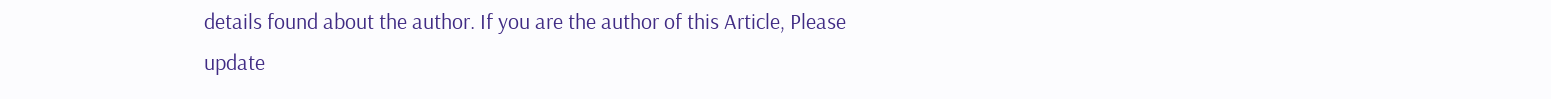details found about the author. If you are the author of this Article, Please update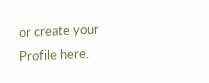or create your Profile here.